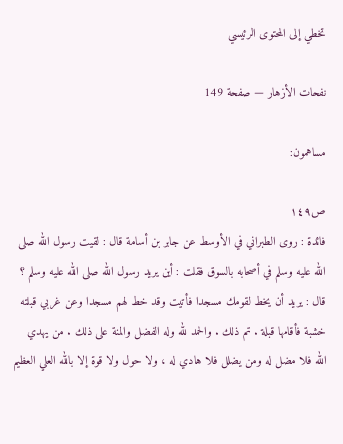تخطي إلى المحتوى الرئيسي

نفحات الأزهار — صفحة 149

مساهمون:

ص١٤٩
فائدة : روى الطبراني في الأوسط عن جابر بن أسامة قال : لقيت رسول الله صلى الله عليه وسلم في أصحابه بالسوق فقلت : أين يريد رسول الله صلى الله عليه وسلم ؟ قال : يريد أن يخط لقومك مسجدا فأتيت وقد خط لهم مسجدا وعن غربي قبلته خشبة فأقامها قبلة . تم ذلك . والحمد لله وله الفضل والمنة على ذلك . من يهدي الله فلا مضل له ومن يضلل فلا هادي له ، ولا حول ولا قوة إلا بالله العلي العظيم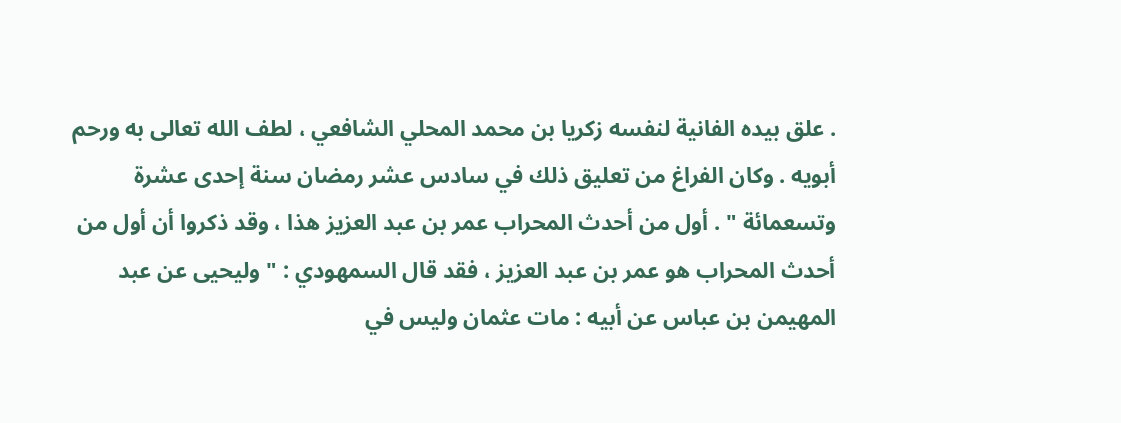. علق بيده الفانية لنفسه زكريا بن محمد المحلي الشافعي ، لطف الله تعالى به ورحم أبويه . وكان الفراغ من تعليق ذلك في سادس عشر رمضان سنة إحدى عشرة وتسعمائة " . أول من أحدث المحراب عمر بن عبد العزيز هذا ، وقد ذكروا أن أول من أحدث المحراب هو عمر بن عبد العزيز ، فقد قال السمهودي : " وليحيى عن عبد المهيمن بن عباس عن أبيه : مات عثمان وليس في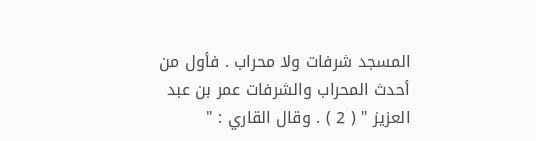المسجد شرفات ولا محراب . فأول من أحدث المحراب والشرفات عمر بن عبد العزيز " ( 2 ) . وقال القاري : "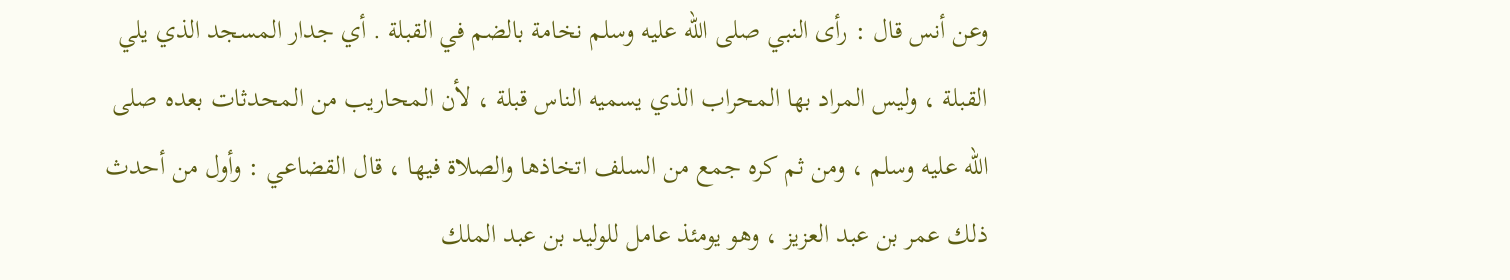وعن أنس قال : رأى النبي صلى الله عليه وسلم نخامة بالضم في القبلة . أي جدار المسجد الذي يلي القبلة ، وليس المراد بها المحراب الذي يسميه الناس قبلة ، لأن المحاريب من المحدثات بعده صلى الله عليه وسلم ، ومن ثم كره جمع من السلف اتخاذها والصلاة فيها ، قال القضاعي : وأول من أحدث ذلك عمر بن عبد العزيز ، وهو يومئذ عامل للوليد بن عبد الملك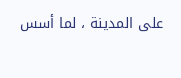على المدينة ، لما أسس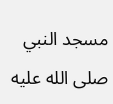مسجد النبي صلى الله عليه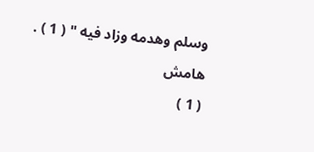وسلم وهدمه وزاد فيه " ( 1 ) .
هامش
( 1 )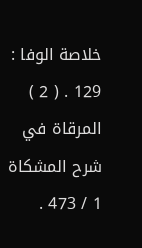خلاصة الوفا : 129 . ( 2 ) المرقاة في شرح المشكاة 1 / 473 .